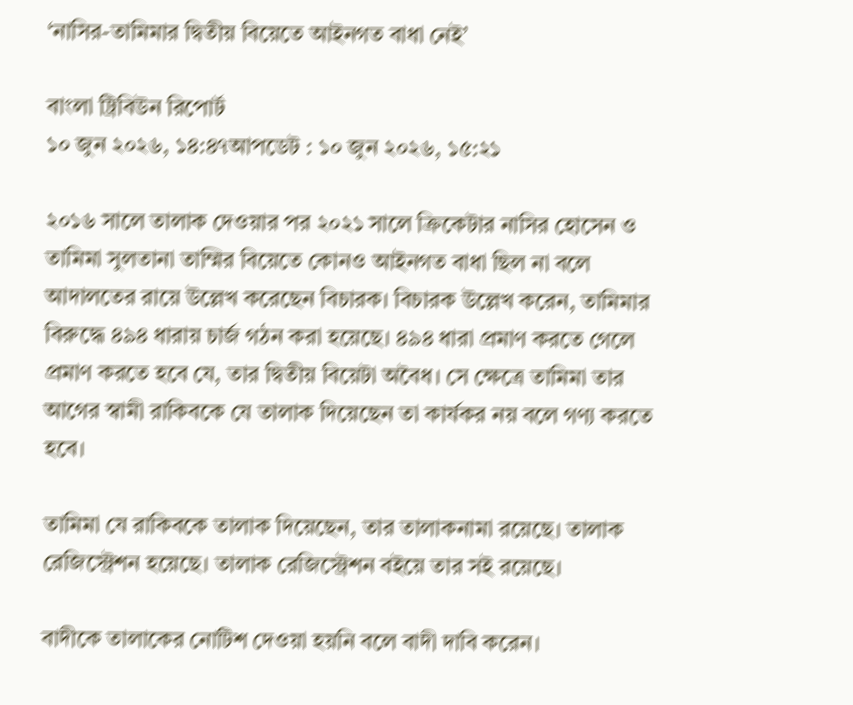‘নাসির-তামিমার দ্বিতীয় বিয়েতে আইনগত বাধা নেই’

বাংলা ট্রিবিউন রিপোর্ট
১০ জুন ২০২৬, ১৪:৪৭আপডেট : ১০ জুন ২০২৬, ১৫:২১

২০১৬ সালে তালাক দেওয়ার পর ২০২১ সালে ক্রিকেটার নাসির হোসেন ও তামিমা সুলতানা তাম্মির বিয়েতে কোনও আইনগত বাধা ছিল না বলে আদালতের রায়ে উল্লেখ করেছেন বিচারক। বিচারক উল্লেখ করেন, তামিমার বিরুদ্ধে ৪৯৪ ধারায় চার্জ গঠন করা হয়েছে। ৪৯৪ ধারা প্রমাণ করতে গেলে প্রমাণ করতে হবে যে, তার দ্বিতীয় বিয়েটা অবৈধ। সে ক্ষেত্রে তামিমা তার আগের স্বামী রাকিবকে যে তালাক দিয়েছেন তা কার্যকর নয় বলে গণ্য করতে হবে।

তামিমা যে রাকিবকে তালাক দিয়েছেন, তার তালাকনামা রয়েছে। তালাক রেজিস্ট্রেশন হয়েছে। তালাক রেজিস্ট্রেশন বইয়ে তার সই রয়েছে।

বাদীকে তালাকের নোটিশ দেওয়া হয়নি বলে বাদী দাবি করেন।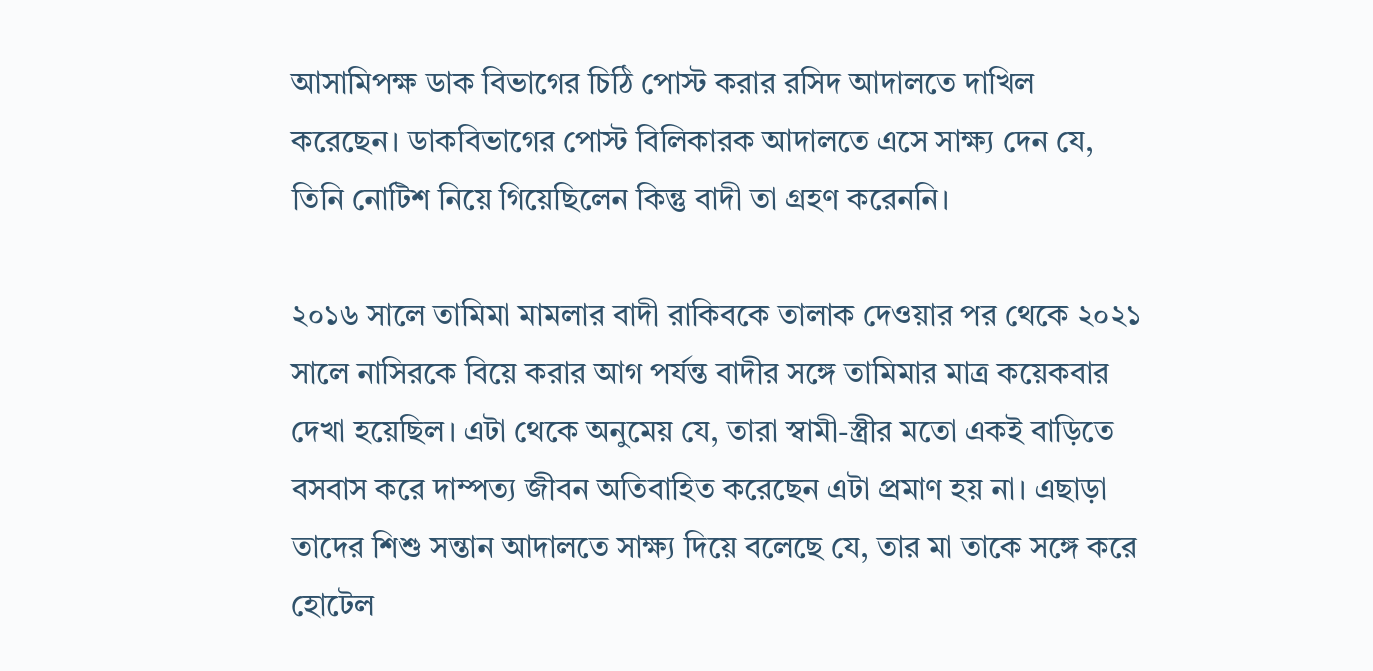আসামিপক্ষ ডাক বিভাগের চিঠি পোস্ট করার রসিদ আদালতে দাখিল করেছেন। ডাকবিভাগের পোস্ট বিলিকারক আদালতে এসে সাক্ষ্য দেন যে, তিনি নোটিশ নিয়ে গিয়েছিলেন কিন্তু বাদী তা গ্রহণ করেননি।

২০১৬ সালে তামিমা মামলার বাদী রাকিবকে তালাক দেওয়ার পর থেকে ২০২১ সালে নাসিরকে বিয়ে করার আগ পর্যন্ত বাদীর সঙ্গে তামিমার মাত্র কয়েকবার দেখা হয়েছিল। এটা থেকে অনুমেয় যে, তারা স্বামী-স্ত্রীর মতো একই বাড়িতে বসবাস করে দাম্পত্য জীবন অতিবাহিত করেছেন এটা প্রমাণ হয় না। এছাড়া তাদের শিশু সন্তান আদালতে সাক্ষ্য দিয়ে বলেছে যে, তার মা তাকে সঙ্গে করে হোটেল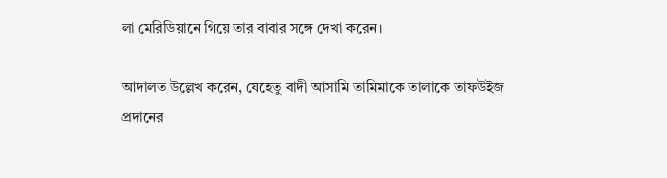লা মেরিডিয়ানে গিয়ে তার বাবার সঙ্গে দেখা করেন।

আদালত উল্লেখ করেন, যেহেতু বাদী আসামি তামিমাকে তালাকে তাফউইজ প্রদানের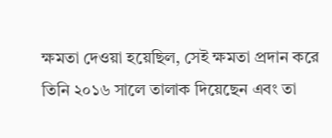ক্ষমতা দেওয়া হয়েছিল, সেই ক্ষমতা প্রদান করে তিনি ২০১৬ সালে তালাক দিয়েছেন এবং তা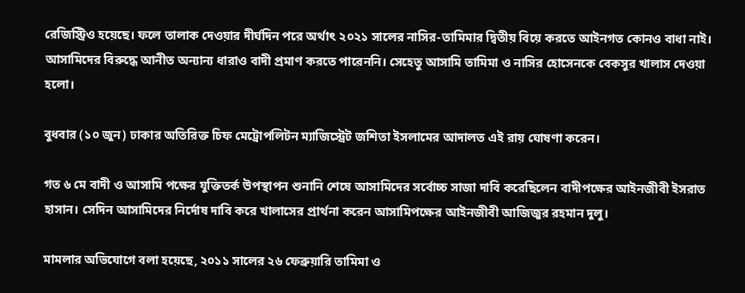রেজিস্ট্রিও হয়েছে। ফলে তালাক দেওয়ার দীর্ঘদিন পরে অর্থাৎ ২০২১ সালের নাসির-তামিমার দ্বিতীয় বিয়ে করতে আইনগত কোনও বাধা নাই। আসামিদের বিরুদ্ধে আনীত অন্যান্য ধারাও বাদী প্রমাণ করতে পারেননি। সেহেতু আসামি তামিমা ও নাসির হোসেনকে বেকসুর খালাস দেওয়া হলো।

বুধবার (১০ জুন) ঢাকার অতিরিক্ত চিফ মেট্রোপলিটন ম্যাজিস্ট্রেট জশিতা ইসলামের আদালত এই রায় ঘোষণা করেন।

গত ৬ মে বাদী ও আসামি পক্ষের যুক্তিতর্ক উপস্থাপন শুনানি শেষে আসামিদের সর্বোচ্চ সাজা দাবি করেছিলেন বাদীপক্ষের আইনজীবী ইসরাত হাসান। সেদিন আসামিদের নির্দোষ দাবি করে খালাসের প্রার্থনা করেন আসামিপক্ষের আইনজীবী আজিজুর রহমান দুলু।

মামলার অভিযোগে বলা হয়েছে, ২০১১ সালের ২৬ ফেব্রুয়ারি তামিমা ও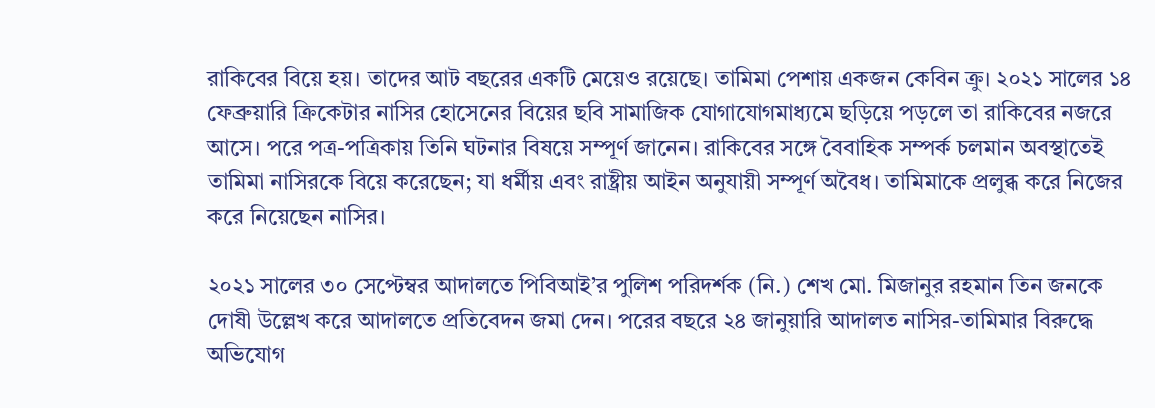রাকিবের বিয়ে হয়। তাদের আট বছরের একটি মেয়েও রয়েছে। তামিমা পেশায় একজন কেবিন ক্রু। ২০২১ সালের ১৪ ফেব্রুয়ারি ক্রিকেটার নাসির হোসেনের বিয়ের ছবি সামাজিক যোগাযোগমাধ্যমে ছড়িয়ে পড়লে তা রাকিবের নজরে আসে। পরে পত্র-পত্রিকায় তিনি ঘটনার বিষয়ে সম্পূর্ণ জানেন। রাকিবের সঙ্গে বৈবাহিক সম্পর্ক চলমান অবস্থাতেই তামিমা নাসিরকে বিয়ে করেছেন; যা ধর্মীয় এবং রাষ্ট্রীয় আইন অনুযায়ী সম্পূর্ণ অবৈধ। তামিমাকে প্রলুব্ধ করে নিজের করে নিয়েছেন নাসির।

২০২১ সালের ৩০ সেপ্টেম্বর আদালতে পিবিআই’র পুলিশ পরিদর্শক (নি.) শেখ মো. মিজানুর রহমান তিন জনকে দোষী উল্লেখ করে আদালতে প্রতিবেদন জমা দেন। পরের বছরে ২৪ জানুয়ারি আদালত নাসির-তামিমার বিরুদ্ধে অভিযোগ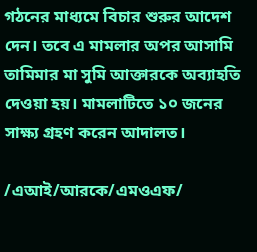গঠনের মাধ্যমে বিচার শুরুর আদেশ দেন। তবে এ মামলার অপর আসামি তামিমার মা সুমি আক্তারকে অব্যাহতি দেওয়া হয়। মামলাটিতে ১০ জনের সাক্ষ্য গ্রহণ করেন আদালত।

/এআই/আরকে/এমওএফ/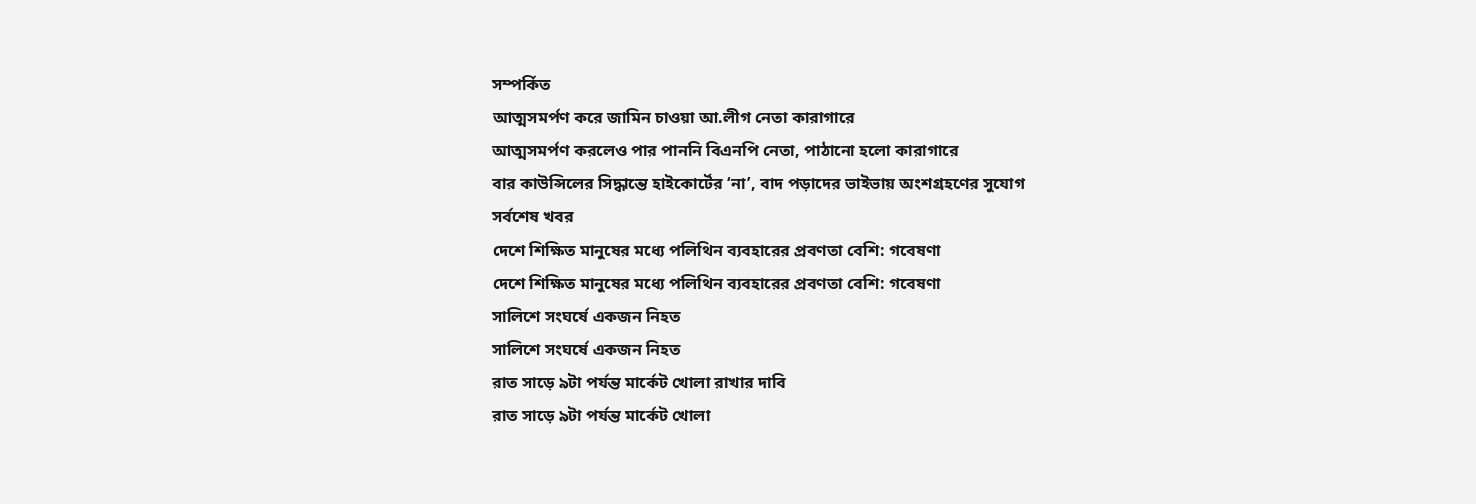সম্পর্কিত
আত্মসমর্পণ করে জামিন চাওয়া আ.লীগ নেতা কারাগারে
আত্মসমর্পণ করলেও পার পাননি বিএনপি নেতা, পাঠানো হলো কারাগারে
বার কাউন্সিলের সিদ্ধান্তে হাইকোর্টের ‘না’, বাদ পড়াদের ভাইভায় অংশগ্রহণের সুযোগ
সর্বশেষ খবর
দেশে শিক্ষিত মানুষের মধ্যে পলিথিন ব্যবহারের প্রবণতা বেশি: গবেষণা
দেশে শিক্ষিত মানুষের মধ্যে পলিথিন ব্যবহারের প্রবণতা বেশি: গবেষণা
সালিশে সংঘর্ষে একজন নিহত
সালিশে সংঘর্ষে একজন নিহত
রাত সাড়ে ৯টা পর্যন্ত মার্কেট খোলা রাখার দাবি
রাত সাড়ে ৯টা পর্যন্ত মার্কেট খোলা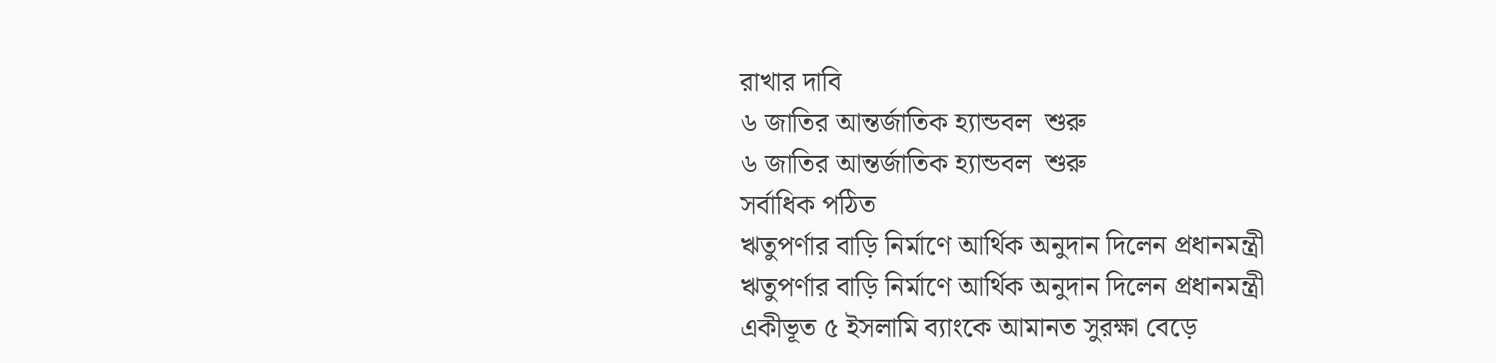রাখার দাবি
৬ জাতির আন্তর্জাতিক হ্যান্ডবল  শুরু
৬ জাতির আন্তর্জাতিক হ্যান্ডবল  শুরু
সর্বাধিক পঠিত
ঋতুপর্ণার বাড়ি নির্মাণে আর্থিক অনুদান দিলেন প্রধানমন্ত্রী
ঋতুপর্ণার বাড়ি নির্মাণে আর্থিক অনুদান দিলেন প্রধানমন্ত্রী
একীভূত ৫ ইসলামি ব্যাংকে আমানত সুরক্ষা বেড়ে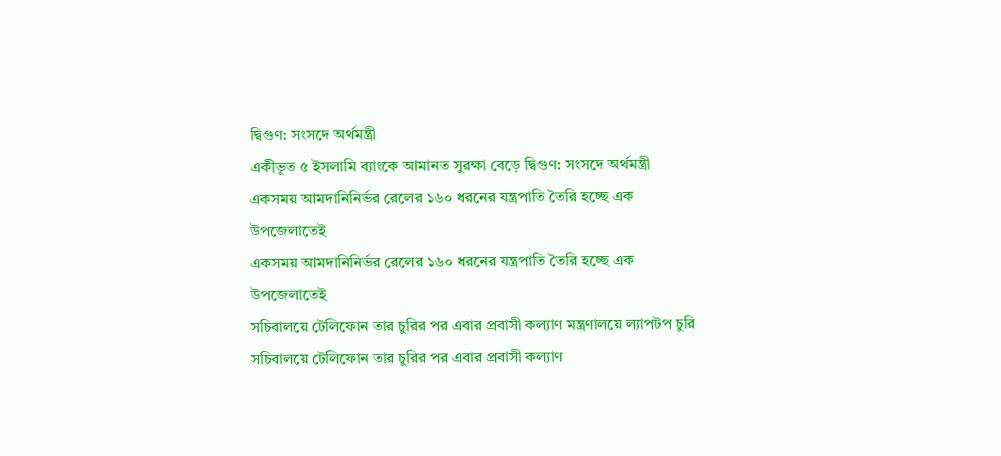দ্বিগুণ: সংসদে অর্থমন্ত্রী
একীভূত ৫ ইসলামি ব্যাংকে আমানত সুরক্ষা বেড়ে দ্বিগুণ: সংসদে অর্থমন্ত্রী
একসময় আমদানিনির্ভর রেলের ১৬০ ধরনের যন্ত্রপাতি তৈরি হচ্ছে এক উপজেলাতেই
একসময় আমদানিনির্ভর রেলের ১৬০ ধরনের যন্ত্রপাতি তৈরি হচ্ছে এক উপজেলাতেই
সচিবালয়ে টেলিফোন তার চুরির পর এবার প্রবাসী কল্যাণ মন্ত্রণালয়ে ল্যাপটপ চুরি
সচিবালয়ে টেলিফোন তার চুরির পর এবার প্রবাসী কল্যাণ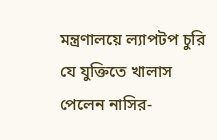মন্ত্রণালয়ে ল্যাপটপ চুরি
যে যুক্তিতে খালাস পেলেন নাসির-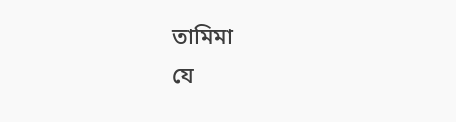তামিমা
যে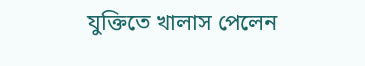যুক্তিতে খালাস পেলেন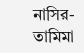নাসির-তামিমা